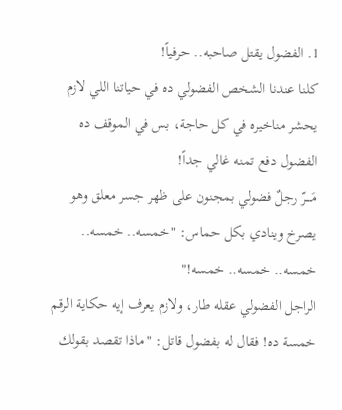1. الفضول يقتل صاحبه.. حرفياً!
كلنا عندنا الشخص الفضولي ده في حياتنا اللي لازم يحشر مناخيره في كل حاجة، بس في الموقف ده الفضول دفع تمنه غالي جداً!
مَــــرّ رجلٌ فضولي بمجنون على ظهر جسر معلق وهو يصرخ وينادي بكل حماس: "خمسه.. خمسه.. خمسه.. خمسه.. خمسه!"
الراجل الفضولي عقله طار، ولازم يعرف إيه حكاية الرقم خمسة ده! فقال له بفضول قاتل: "ماذا تقصد بقولك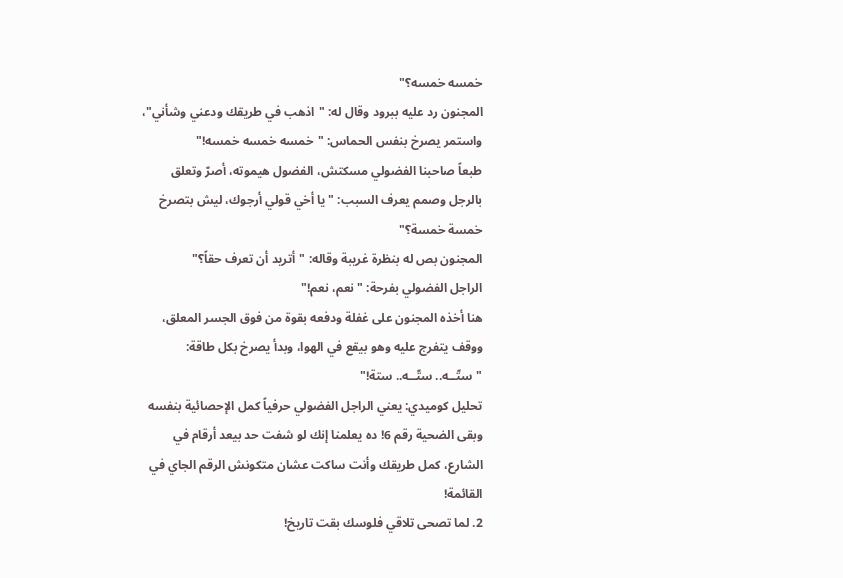خمسه خمسه؟"
المجنون رد عليه ببرود وقال له: "اذهب في طريقك ودعني وشأني"، واستمر يصرخ بنفس الحماس: "خمسه خمسه خمسه!"
طبعاً صاحبنا الفضولي مسكتش، الفضول هيموته، أصرّ وتعلق بالرجل وصمم يعرف السبب: "يا أخي قولي أرجوك، ليش بتصرخ خمسة خمسة؟"
المجنون بص له بنظرة غريبة وقاله: "أتريد أن تعرف حقاً؟"
الراجل الفضولي بفرحة: "نعم، نعم!"
هنا أخذه المجنون على غفلة ودفعه بقوة من فوق الجسر المعلق، ووقف يتفرج عليه وهو بيقع في الهوا، وبدأ يصرخ بكل طاقة: "ستّــه.. ستّــه.. ستة!"
تحليل كوميدي: يعني الراجل الفضولي حرفياً كمل الإحصائية بنفسه وبقى الضحية رقم 6! ده يعلمنا إنك لو شفت حد بيعد أرقام في الشارع، كمل طريقك وأنت ساكت عشان متكونش الرقم الجاي في القائمة!
2. لما تصحى تلاقي فلوسك بقت تاريخ!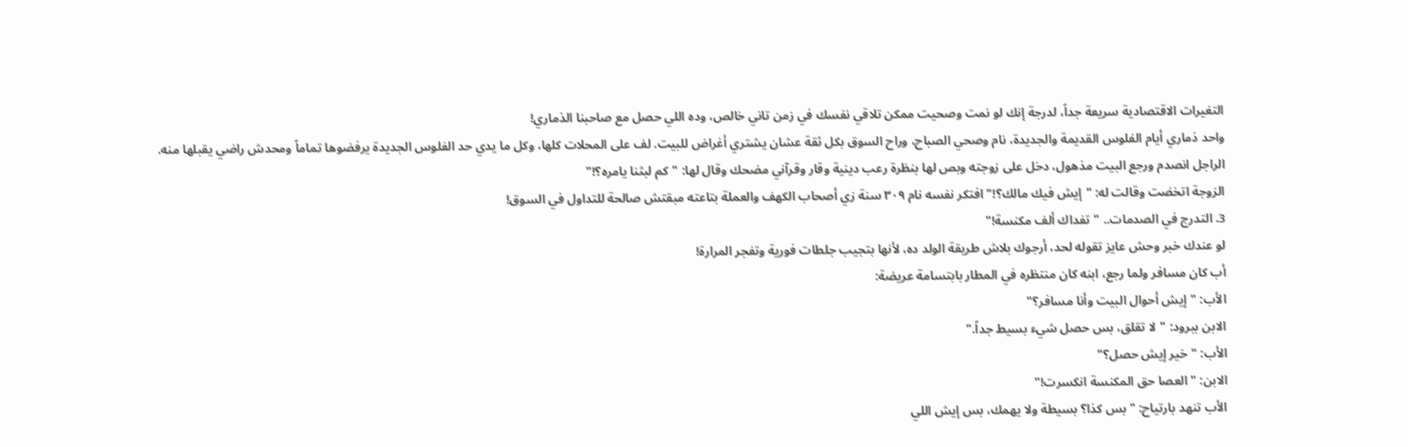التغيرات الاقتصادية سريعة جداً، لدرجة إنك لو نمت وصحيت ممكن تلاقي نفسك في زمن تاني خالص، وده اللي حصل مع صاحبنا الذماري!
واحد ذماري أيام الفلوس القديمة والجديدة، نام وصحي الصباح، وراح السوق بكل ثقة عشان يشتري أغراض للبيت. لف على المحلات كلها، وكل ما يدي حد الفلوس الجديدة يرفضوها تماماً ومحدش راضي يقبلها منه.
الراجل انصدم ورجع البيت مذهول، دخل على زوجته وبص لها بنظرة رعب دينية وقار وقرآني مضحك وقال لها: "كم لبثنا يامره؟!"
الزوجة اتخضت وقالت له: "إيش فيك مالك؟!" افتكر نفسه نام ٣٠٩ سنة زي أصحاب الكهف والعملة بتاعته مبقتش صالحة للتداول في السوق!
3. التدرج في الصدمات.. "تفداك ألف مكنسة!"
لو عندك خبر وحش عايز تقوله لحد، أرجوك بلاش طريقة الولد ده، لأنها بتجيب جلطات فورية وتفجر المرارة!
أب كان مسافر ولما رجع، ابنه كان منتظره في المطار بابتسامة عريضة:
الأب: "إيش أحوال البيت وأنا مسافر؟"
الابن ببرود: "لا تقلق، بس حصل شيء بسيط جداً."
الأب: "خير إيش حصل؟"
الابن: "العصا حق المكنسة انكسرت!"
الأب تنهد بارتياح: "بس كذا؟ بسيطة ولا يهمك، بس إيش اللي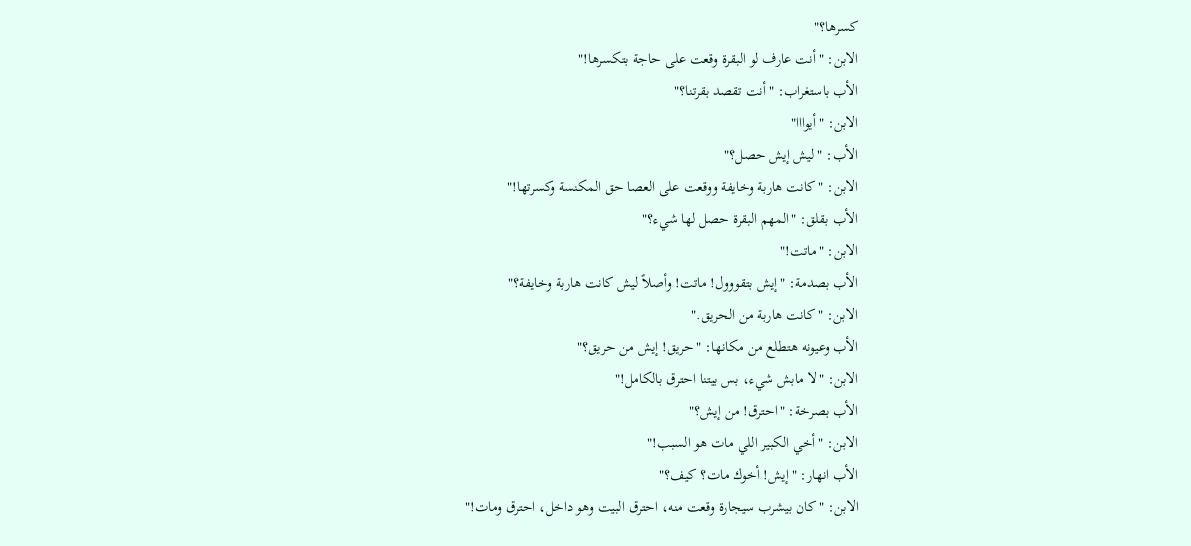كسرها؟"
الابن: "أنت عارف لو البقرة وقعت على حاجة بتكسرها!"
الأب باستغراب: "أنت تقصد بقرتنا؟"
الابن: "أيوااا"
الأب: "ليش إيش حصل؟"
الابن: "كانت هاربة وخايفة ووقعت على العصا حق المكنسة وكسرتها!"
الأب بقلق: "المهم البقرة حصل لها شيء؟"
الابن: "ماتت!"
الأب بصدمة: "إيش بتقووول! ماتت! وأصلاً ليش كانت هاربة وخايفة؟"
الابن: "كانت هاربة من الحريق."
الأب وعيونه هتطلع من مكانها: "حريق! إيش من حريق؟"
الابن: "لا مابش شيء، بس بيتنا احترق بالكامل!"
الأب بصرخة: "احترق! من إيش؟"
الابن: "أخي الكبير اللي مات هو السبب!"
الأب انهار: "إيش! أخوك مات؟ كيف؟"
الابن: "كان بيشرب سيجارة وقعت منه، احترق البيت وهو داخل، احترق ومات!"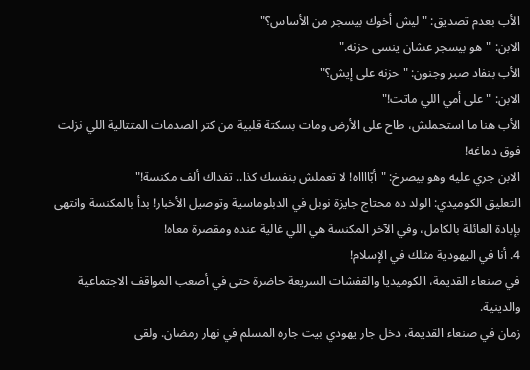الأب بعدم تصديق: "ليش أخوك بيسجر من الأساس؟"
الابن: "هو بيسجر عشان ينسى حزنه."
الأب بنفاد صبر وجنون: "حزنه على إيش؟"
الابن: "على أمي اللي ماتت!"
الأب هنا ما استحملش، طاح على الأرض ومات بسكتة قلبية من كتر الصدمات المتتالية اللي نزلت فوق دماغه!
الابن جري عليه وهو بيصرخ: "أبّااااه! لا تعملش بنفسك كذا.. تفداك ألف مكنسة!"
التعليق الكوميدي: الولد ده محتاج جايزة نوبل في الدبلوماسية وتوصيل الأخبار! بدأ بالمكنسة وانتهى بإبادة العائلة بالكامل، وفي الآخر المكنسة هي اللي غالية عنده ومقصرة معاه!
4. أنا في اليهودية مثلك في الإسلام!
في صنعاء القديمة، الكوميديا والقفشات السريعة حاضرة حتى في أصعب المواقف الاجتماعية والدينية.
زمان في صنعاء القديمة، دخل جار يهودي بيت جاره المسلم في نهار رمضان. ولقى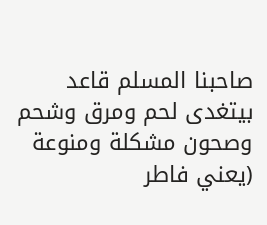صاحبنا المسلم قاعد بيتغدى لحم ومرق وشحم وصحون مشكلة ومنوعة (يعني فاطر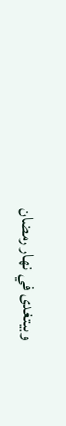وبيتغدى في نهار رمضان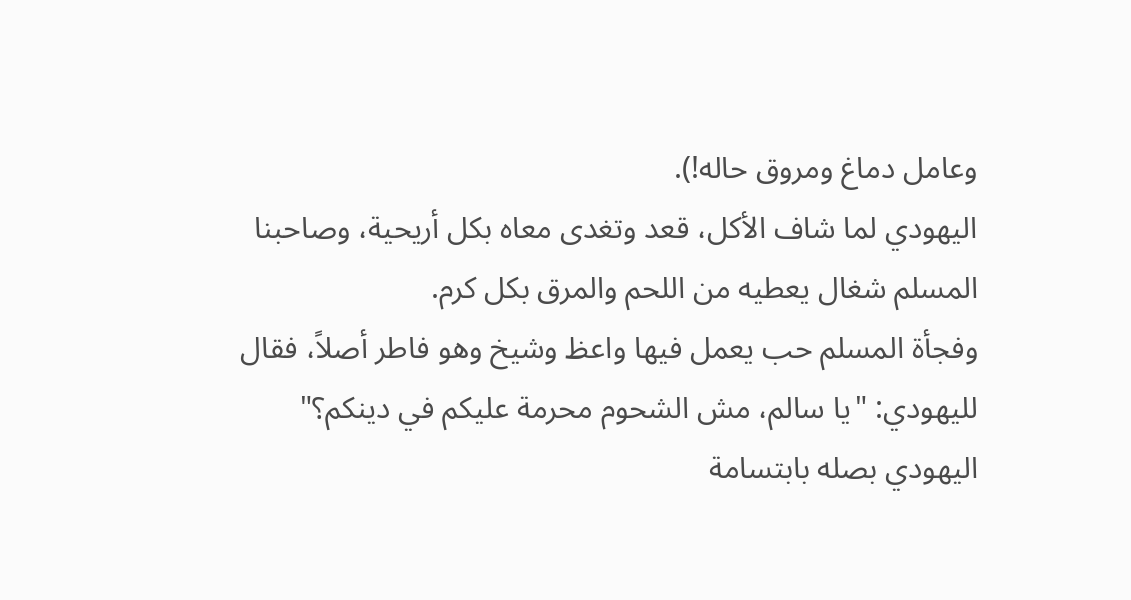وعامل دماغ ومروق حاله!).
اليهودي لما شاف الأكل، قعد وتغدى معاه بكل أريحية، وصاحبنا المسلم شغال يعطيه من اللحم والمرق بكل كرم.
وفجأة المسلم حب يعمل فيها واعظ وشيخ وهو فاطر أصلاً، فقال لليهودي: "يا سالم، مش الشحوم محرمة عليكم في دينكم؟"
اليهودي بصله بابتسامة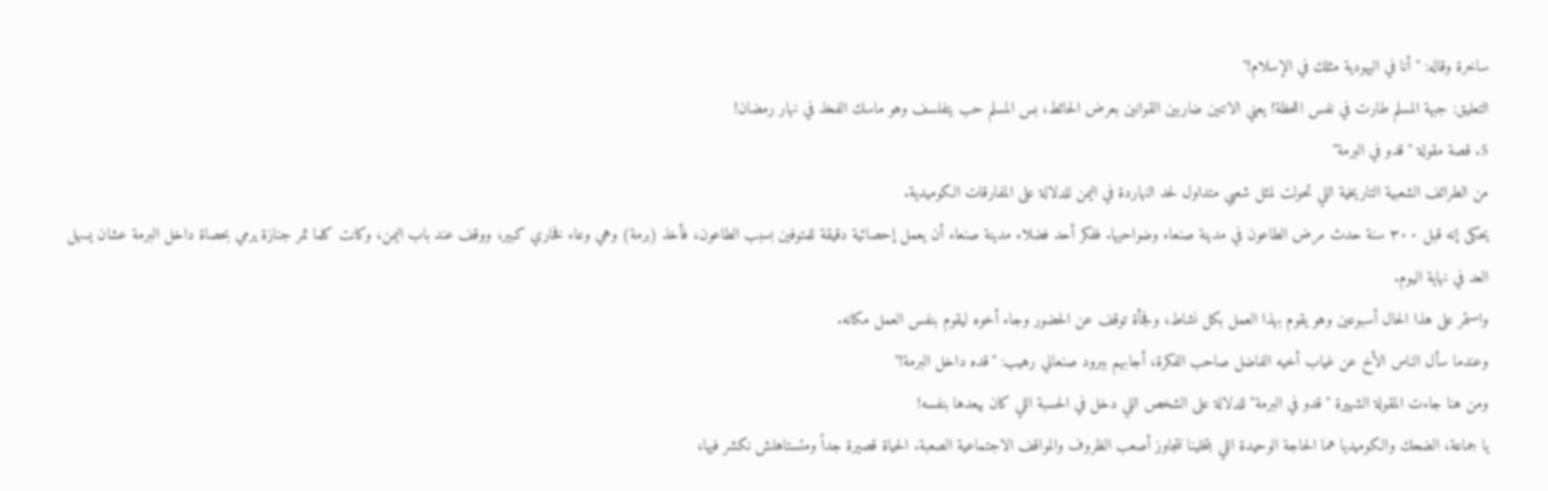ساخرة وقاله: "أنا في اليهودية مثلك في الإسلام!"
التعليق: جبهة المسلم طارت في نفس اللحظة! يعني الاتنين ضاربين القوانين بعرض الحائط، بس المسلم حب يتفلسف وهو ماسك الفخذ في نهار رمضان!
5. قصة مقولة "قدو في البرمة"
من الطرائف الشعبية التاريخية اللي تحولت لمثل شعبي متداول لحد النهاردة في اليمن للدلالة على المفارقات الكوميدية.
يحكى إنه قبل ٣٠٠ سنة حدث مرض الطاعون في مدينة صنعاء وضواحيها. ففكر أحد فضلاء مدينة صنعاء أن يعمل إحصائية دقيقة للمتوفين بسبب الطاعون، فأخذ (برمة) وهي وعاء فخاري كبير، ووقف عند باب اليمن، وكانت كلما تمر جنازة يرمي بحصاة داخل البرمة عشان يسهل العد في نهاية اليوم.
واستمر على هذا الحال أسبوعين وهو يقوم بهذا العمل بكل نشاط، وفجأة توقف عن الحضور وجاء أخوه ليقوم بنفس العمل مكانه.
وعندما سأل الناس الأخ عن غياب أخيه الفاضل صاحب الفكرة، أجابهم ببرود صنعاني رهيب: "قده داخل البرمة!"
ومن هنا جاءت المقولة الشهيرة "قدو في البرمة" للدلالة على الشخص اللي دخل في الحسبة اللي كان بيعدها بنفسه!
يا جماعة، الضحك والكوميديا هما الحاجة الوحيدة اللي بتخلينا نتجاوز أصعب الظروف والمواقف الاجتماعية الصعبة. الحياة قصيرة جداً ومتستاهلش نكشر فيها،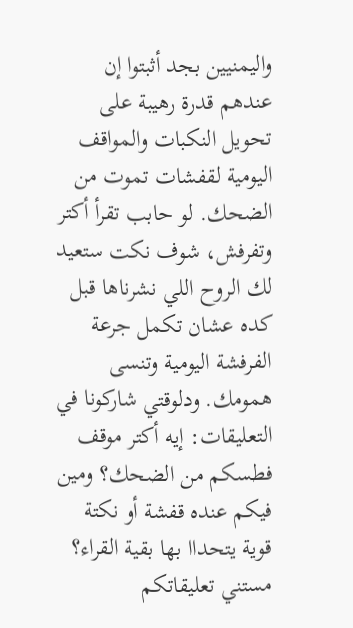واليمنيين بجد أثبتوا إن عندهم قدرة رهيبة على تحويل النكبات والمواقف اليومية لقفشات تموت من الضحك. لو حابب تقرأ أكتر وتفرفش، شوف نكت ستعيد لك الروح اللي نشرناها قبل كده عشان تكمل جرعة الفرفشة اليومية وتنسى همومك. ودلوقتي شاركونا في التعليقات: إيه أكتر موقف فطسكم من الضحك؟ ومين فيكم عنده قفشة أو نكتة قوية يتحداا بها بقية القراء؟ مستني تعليقاتكم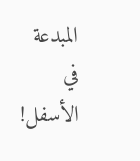المبدعة في الأسفل!